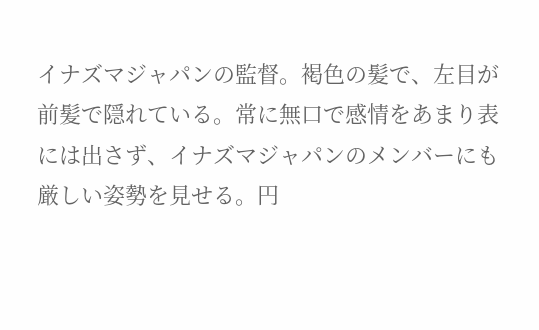イナズマジャパンの監督。褐色の髪で、左目が前髪で隠れている。常に無口で感情をあまり表には出さず、イナズマジャパンのメンバーにも厳しい姿勢を見せる。円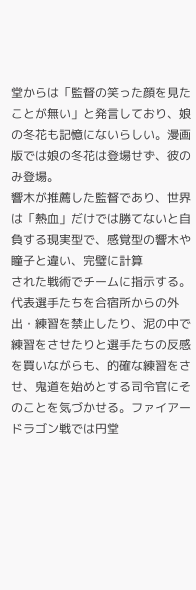堂からは「監督の笑った顔を見たことが無い」と発言しており、娘の冬花も記憶にないらしい。漫画版では娘の冬花は登場せず、彼のみ登場。
響木が推薦した監督であり、世界は「熱血」だけでは勝てないと自負する現実型で、感覚型の響木や瞳子と違い、完璧に計算
された戦術でチームに指示する。代表選手たちを合宿所からの外出・練習を禁止したり、泥の中で練習をさせたりと選手たちの反感を買いながらも、的確な練習をさせ、鬼道を始めとする司令官にそのことを気づかせる。ファイアードラゴン戦では円堂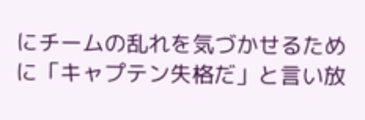にチームの乱れを気づかせるために「キャプテン失格だ」と言い放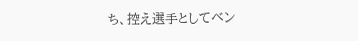ち、控え選手としてベン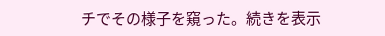チでその様子を窺った。続きを表示